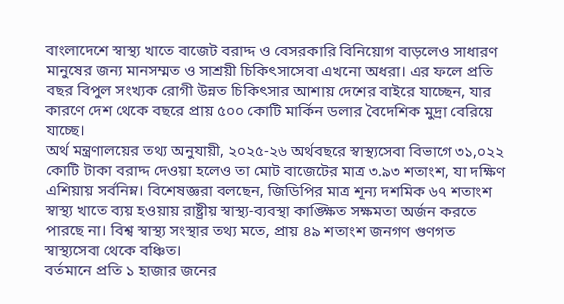বাংলাদেশে স্বাস্থ্য খাতে বাজেট বরাদ্দ ও বেসরকারি বিনিয়োগ বাড়লেও সাধারণ মানুষের জন্য মানসম্মত ও সাশ্রয়ী চিকিৎসাসেবা এখনো অধরা। এর ফলে প্রতি বছর বিপুল সংখ্যক রোগী উন্নত চিকিৎসার আশায় দেশের বাইরে যাচ্ছেন, যার কারণে দেশ থেকে বছরে প্রায় ৫০০ কোটি মার্কিন ডলার বৈদেশিক মুদ্রা বেরিয়ে যাচ্ছে।
অর্থ মন্ত্রণালয়ের তথ্য অনুযায়ী, ২০২৫-২৬ অর্থবছরে স্বাস্থ্যসেবা বিভাগে ৩১,০২২ কোটি টাকা বরাদ্দ দেওয়া হলেও তা মোট বাজেটের মাত্র ৩.৯৩ শতাংশ, যা দক্ষিণ এশিয়ায় সর্বনিম্ন। বিশেষজ্ঞরা বলছেন, জিডিপির মাত্র শূন্য দশমিক ৬৭ শতাংশ স্বাস্থ্য খাতে ব্যয় হওয়ায় রাষ্ট্রীয় স্বাস্থ্য-ব্যবস্থা কাঙ্ক্ষিত সক্ষমতা অর্জন করতে পারছে না। বিশ্ব স্বাস্থ্য সংস্থার তথ্য মতে, প্রায় ৪৯ শতাংশ জনগণ গুণগত স্বাস্থ্যসেবা থেকে বঞ্চিত।
বর্তমানে প্রতি ১ হাজার জনের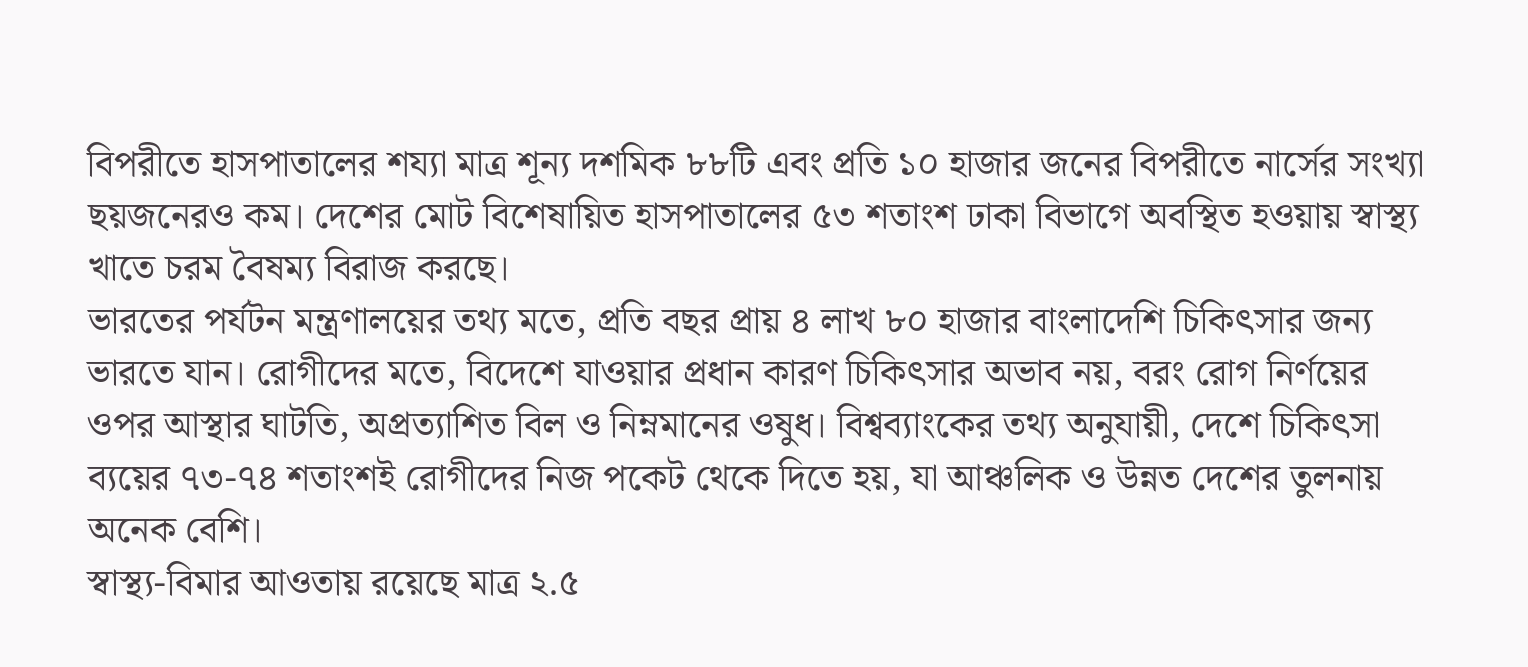বিপরীতে হাসপাতালের শয্যা মাত্র শূন্য দশমিক ৮৮টি এবং প্রতি ১০ হাজার জনের বিপরীতে নার্সের সংখ্যা ছয়জনেরও কম। দেশের মোট বিশেষায়িত হাসপাতালের ৫৩ শতাংশ ঢাকা বিভাগে অবস্থিত হওয়ায় স্বাস্থ্য খাতে চরম বৈষম্য বিরাজ করছে।
ভারতের পর্যটন মন্ত্রণালয়ের তথ্য মতে, প্রতি বছর প্রায় ৪ লাখ ৮০ হাজার বাংলাদেশি চিকিৎসার জন্য ভারতে যান। রোগীদের মতে, বিদেশে যাওয়ার প্রধান কারণ চিকিৎসার অভাব নয়, বরং রোগ নির্ণয়ের ওপর আস্থার ঘাটতি, অপ্রত্যাশিত বিল ও নিম্নমানের ওষুধ। বিশ্বব্যাংকের তথ্য অনুযায়ী, দেশে চিকিৎসা ব্যয়ের ৭৩-৭৪ শতাংশই রোগীদের নিজ পকেট থেকে দিতে হয়, যা আঞ্চলিক ও উন্নত দেশের তুলনায় অনেক বেশি।
স্বাস্থ্য-বিমার আওতায় রয়েছে মাত্র ২.৫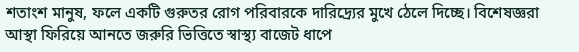শতাংশ মানুষ, ফলে একটি গুরুতর রোগ পরিবারকে দারিদ্র্যের মুখে ঠেলে দিচ্ছে। বিশেষজ্ঞরা আস্থা ফিরিয়ে আনতে জরুরি ভিত্তিতে স্বাস্থ্য বাজেট ধাপে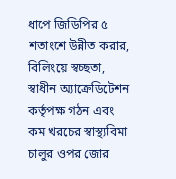ধাপে জিডিপির ৫ শতাংশে উন্নীত করার, বিলিংয়ে স্বচ্ছতা, স্বাধীন অ্যাক্রেডিটেশন কর্তৃপক্ষ গঠন এবং কম খরচের স্বাস্থ্যবিমা চালুর ওপর জোর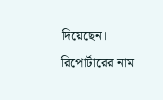দিয়েছেন।
রিপোর্টারের নাম